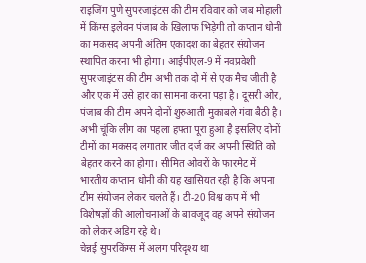राइजिंग पुणे सुपरजाइंटस की टीम रविवार को जब मोहाली में किंग्स इलेवन पंजाब के खिलाफ भिड़ेगी तो कप्तान धोनी का मकसद अपनी अंतिम एकादश का बेहतर संयोजन स्थापित करना भी होगा। आईपीएल-9 में नवप्रवेशी सुपरजाइंटस की टीम अभी तक दो में से एक मैच जीती है और एक में उसे हार का सामना करना पड़ा है। दूसरी ओर, पंजाब की टीम अपने दोनों शुरुआती मुकाबले गंवा बैठी है।
अभी चूंकि लीग का पहला हफ्ता पूरा हुआ है इसलिए दोनों टीमों का मकसद लगातार जीत दर्ज कर अपनी स्थिति को बेहतर करने का होगा। सीमित ओवरों के फारमेट में भारतीय कप्तान धोनी की यह खासियत रही है कि अपना टीम संयोजन लेकर चलते हैं। टी-20 विश्व कप में भी विशेषज्ञों की आलोचनाओं के बावजूद वह अपने संयोजन को लेकर अडिग रहे थे।
चेन्नई सुपरकिंग्स में अलग परिदृश्य था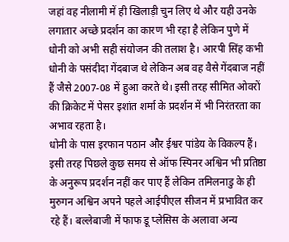जहां वह नीलामी में ही खिलाड़ी चुन लिए थे और यही उनके लगातार अच्छे प्रदर्शन का कारण भी रहा है लेकिन पुणे में धोनी को अभी सही संयोजन की तलाश है। आरपी सिंह कभी धोनी के पसंदीदा गेंदबाज थे लेकिन अब वह वैसे गेंदबाज नहीं हैं जैसे 2007-08 में हुआ करते थे। इसी तरह सीमित ओवरों की क्रिकेट में पेसर इशांत शर्मा के प्रदर्शन में भी निरंतरता का अभाव रहता है।
धोनी के पास इरफान पठान और ईश्वर पांडेय के विकल्प हैं। इसी तरह पिछले कुछ समय से ऑफ स्पिनर अश्विन भी प्रतिष्ठा के अनुरूप प्रदर्शन नहीं कर पाए हैं लेकिन तमिलनाडु के ही मुरुगन अश्विन अपने पहले आईपीएल सीजन में प्रभावित कर रहे हैं। बल्लेबाजी में फाफ डू प्लेसिस के अलावा अन्य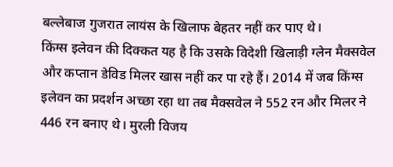बल्लेबाज गुजरात लायंस के खिलाफ बेहतर नहीं कर पाए थे।
किंग्स इलेवन की दिक्कत यह है कि उसके विदेशी खिलाड़ी ग्लेन मैक्सवेल और कप्तान डेविड मिलर खास नहीं कर पा रहे हैं। 2014 में जब किंग्स इलेवन का प्रदर्शन अच्छा रहा था तब मैक्सवेल ने 552 रन और मिलर ने 446 रन बनाए थे। मुरली विजय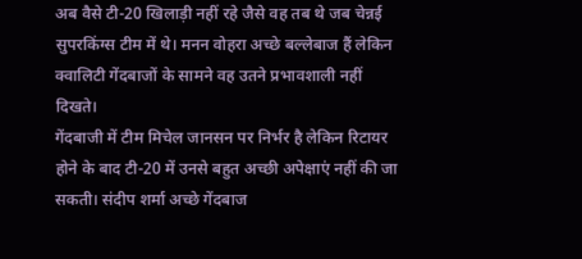अब वैसे टी-20 खिलाड़ी नहीं रहे जैसे वह तब थे जब चेन्नई सुपरकिंग्स टीम में थे। मनन वोहरा अच्छे बल्लेबाज हैं लेकिन क्वालिटी गेंदबाजों के सामने वह उतने प्रभावशाली नहीं दिखते।
गेंदबाजी में टीम मिचेल जानसन पर निर्भर है लेकिन रिटायर होने के बाद टी-20 में उनसे बहुत अच्छी अपेक्षाएं नहीं की जा सकती। संदीप शर्मा अच्छे गेंदबाज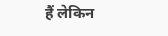हैं लेकिन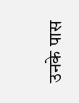उनके पास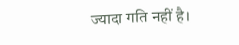ज्यादा गति नहीं है।